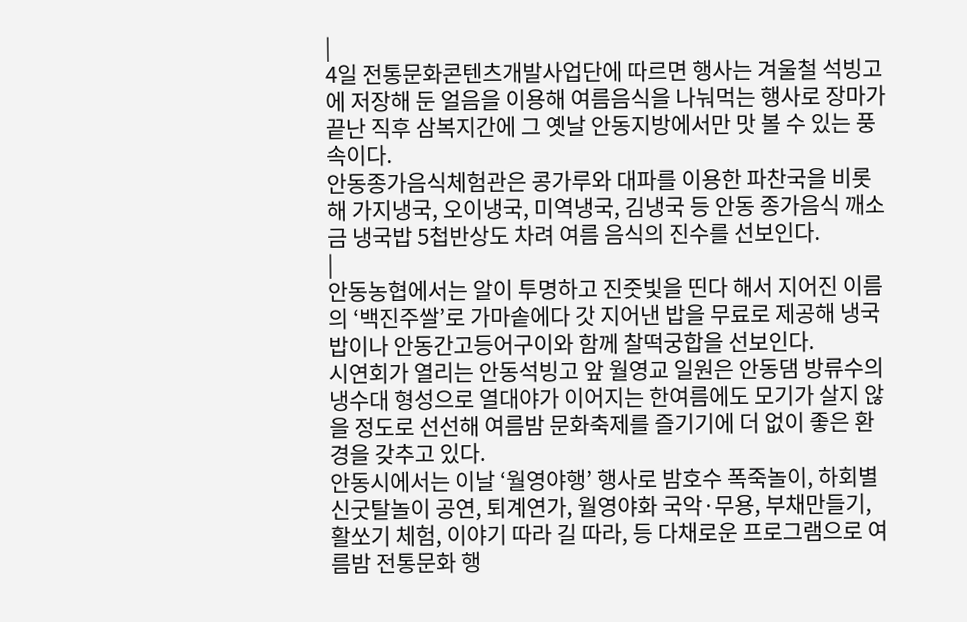|
4일 전통문화콘텐츠개발사업단에 따르면 행사는 겨울철 석빙고에 저장해 둔 얼음을 이용해 여름음식을 나눠먹는 행사로 장마가 끝난 직후 삼복지간에 그 옛날 안동지방에서만 맛 볼 수 있는 풍속이다.
안동종가음식체험관은 콩가루와 대파를 이용한 파찬국을 비롯해 가지냉국, 오이냉국, 미역냉국, 김냉국 등 안동 종가음식 깨소금 냉국밥 5첩반상도 차려 여름 음식의 진수를 선보인다.
|
안동농협에서는 알이 투명하고 진줏빛을 띤다 해서 지어진 이름의 ‘백진주쌀’로 가마솥에다 갓 지어낸 밥을 무료로 제공해 냉국밥이나 안동간고등어구이와 함께 찰떡궁합을 선보인다.
시연회가 열리는 안동석빙고 앞 월영교 일원은 안동댐 방류수의 냉수대 형성으로 열대야가 이어지는 한여름에도 모기가 살지 않을 정도로 선선해 여름밤 문화축제를 즐기기에 더 없이 좋은 환경을 갖추고 있다.
안동시에서는 이날 ‘월영야행’ 행사로 밤호수 폭죽놀이, 하회별신굿탈놀이 공연, 퇴계연가, 월영야화 국악·무용, 부채만들기, 활쏘기 체험, 이야기 따라 길 따라, 등 다채로운 프로그램으로 여름밤 전통문화 행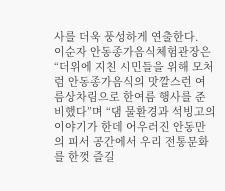사를 더욱 풍성하게 연출한다.
이순자 안동종가음식체험관장은 “더위에 지친 시민들을 위해 모처럼 안동종가음식의 맛깔스런 여름상차림으로 한여름 행사를 준비했다”며 “댐 물환경과 석빙고의 이야기가 한데 어우러진 안동만의 피서 공간에서 우리 전통문화를 한껏 즐길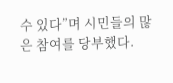수 있다”며 시민들의 많은 참여를 당부했다.